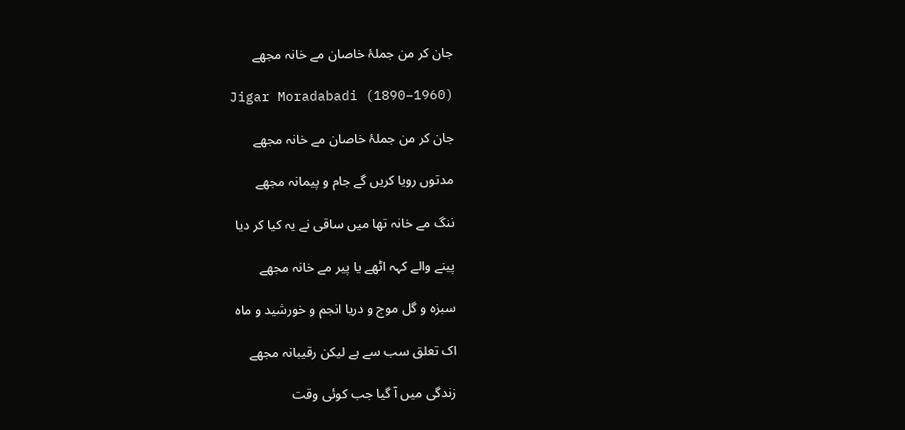جان کر من جملۂ خاصان مے خانہ مجھے

Jigar Moradabadi (1890–1960)

جان کر من جملۂ خاصان مے خانہ مجھے

مدتوں رویا کریں گے جام و پیمانہ مجھے

ننگ مے خانہ تھا میں ساقی نے یہ کیا کر دیا

پینے والے کہہ اٹھے یا پیر مے خانہ مجھے

سبزہ و گل موج و دریا انجم و خورشید و ماہ

اک تعلق سب سے ہے لیکن رقیبانہ مجھے

زندگی میں آ گیا جب کوئی وقت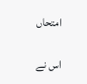امتحاں

اس نے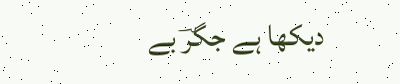دیکھا ہے جگرؔ بے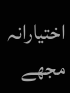اختیارانہ مجھے